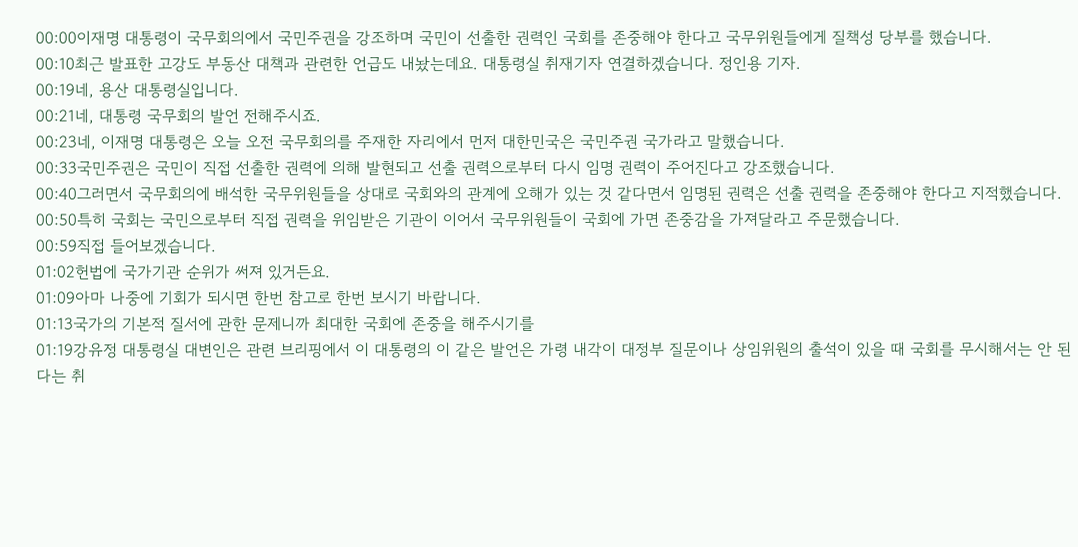00:00이재명 대통령이 국무회의에서 국민주권을 강조하며 국민이 선출한 권력인 국회를 존중해야 한다고 국무위원들에게 질책성 당부를 했습니다.
00:10최근 발표한 고강도 부동산 대책과 관련한 언급도 내놨는데요. 대통령실 취재기자 연결하겠습니다. 정인용 기자.
00:19네, 용산 대통령실입니다.
00:21네, 대통령 국무회의 발언 전해주시죠.
00:23네, 이재명 대통령은 오늘 오전 국무회의를 주재한 자리에서 먼저 대한민국은 국민주권 국가라고 말했습니다.
00:33국민주권은 국민이 직접 선출한 권력에 의해 발현되고 선출 권력으로부터 다시 임명 권력이 주어진다고 강조했습니다.
00:40그러면서 국무회의에 배석한 국무위원들을 상대로 국회와의 관계에 오해가 있는 것 같다면서 임명된 권력은 선출 권력을 존중해야 한다고 지적했습니다.
00:50특히 국회는 국민으로부터 직접 권력을 위임받은 기관이 이어서 국무위원들이 국회에 가면 존중감을 가져달라고 주문했습니다.
00:59직접 들어보겠습니다.
01:02헌법에 국가기관 순위가 써져 있거든요.
01:09아마 나중에 기회가 되시면 한번 참고로 한번 보시기 바랍니다.
01:13국가의 기본적 질서에 관한 문제니까 최대한 국회에 존중을 해주시기를
01:19강유정 대통령실 대변인은 관련 브리핑에서 이 대통령의 이 같은 발언은 가령 내각이 대정부 질문이나 상임위원의 출석이 있을 때 국회를 무시해서는 안 된다는 취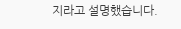지라고 설명했습니다.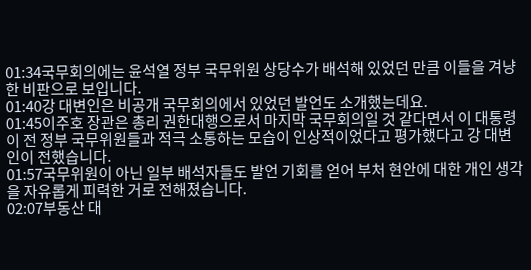01:34국무회의에는 윤석열 정부 국무위원 상당수가 배석해 있었던 만큼 이들을 겨냥한 비판으로 보입니다.
01:40강 대변인은 비공개 국무회의에서 있었던 발언도 소개했는데요.
01:45이주호 장관은 총리 권한대행으로서 마지막 국무회의일 것 같다면서 이 대통령이 전 정부 국무위원들과 적극 소통하는 모습이 인상적이었다고 평가했다고 강 대변인이 전했습니다.
01:57국무위원이 아닌 일부 배석자들도 발언 기회를 얻어 부처 현안에 대한 개인 생각을 자유롭게 피력한 거로 전해졌습니다.
02:07부동산 대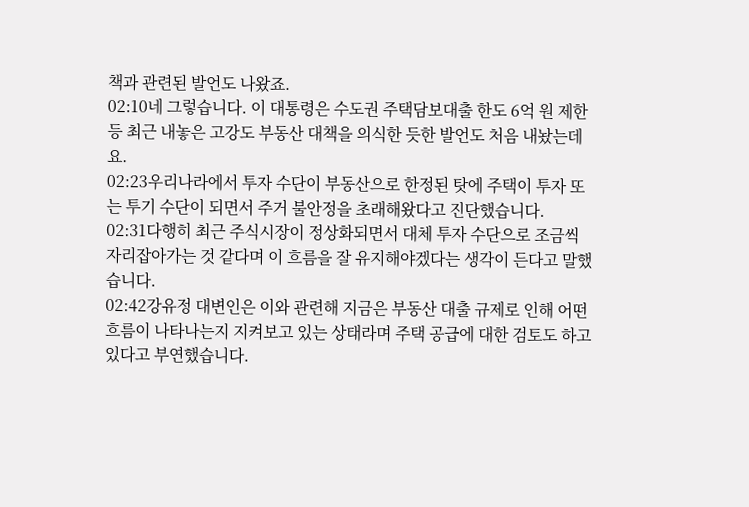책과 관련된 발언도 나왔죠.
02:10네 그렇습니다. 이 대통령은 수도권 주택담보대출 한도 6억 원 제한 등 최근 내놓은 고강도 부동산 대책을 의식한 듯한 발언도 처음 내놨는데요.
02:23우리나라에서 투자 수단이 부동산으로 한정된 탓에 주택이 투자 또는 투기 수단이 되면서 주거 불안정을 초래해왔다고 진단했습니다.
02:31다행히 최근 주식시장이 정상화되면서 대체 투자 수단으로 조금씩 자리잡아가는 것 같다며 이 흐름을 잘 유지해야겠다는 생각이 든다고 말했습니다.
02:42강유정 대변인은 이와 관련해 지금은 부동산 대출 규제로 인해 어떤 흐름이 나타나는지 지켜보고 있는 상태라며 주택 공급에 대한 검토도 하고 있다고 부연했습니다.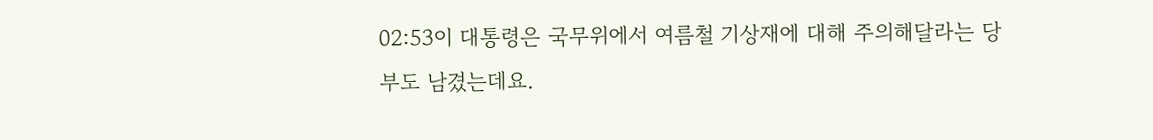02:53이 대통령은 국무위에서 여름철 기상재에 대해 주의해달라는 당부도 남겼는데요.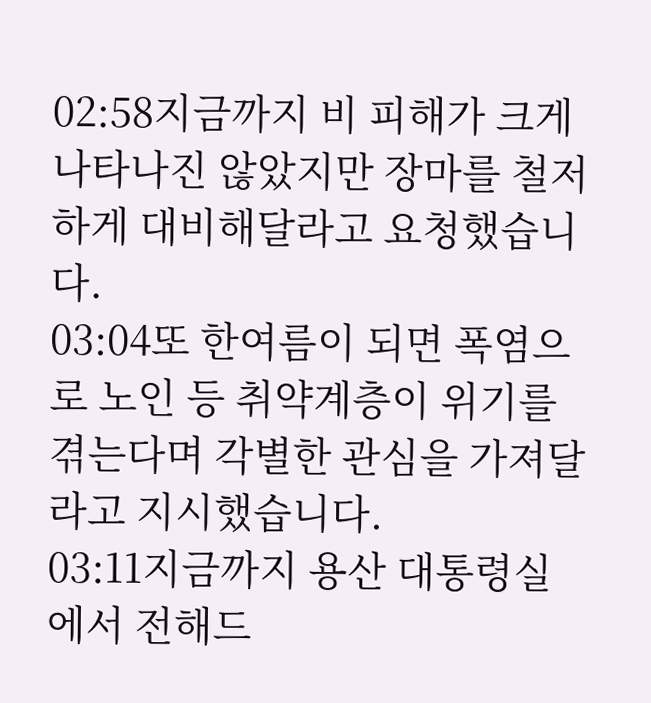02:58지금까지 비 피해가 크게 나타나진 않았지만 장마를 철저하게 대비해달라고 요청했습니다.
03:04또 한여름이 되면 폭염으로 노인 등 취약계층이 위기를 겪는다며 각별한 관심을 가져달라고 지시했습니다.
03:11지금까지 용산 대통령실에서 전해드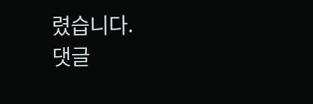렸습니다.
댓글